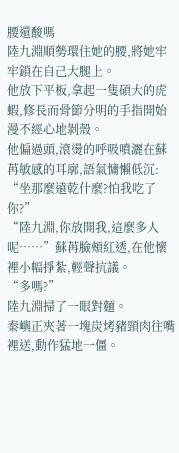腰還酸嗎
陸九淵順勢環住她的腰,將她牢牢鎖在自己大腿上。
他放下平板,拿起一隻碩大的虎蝦,修長而骨節分明的手指開始漫不經心地剝殼。
他偏過頭,滾燙的呼吸噴灑在蘇苒敏感的耳廓,語氣慵懶低沉:
“坐那麼遠乾什麼?怕我吃了你?”
“陸九淵,你放開我,這麼多人呢……”蘇苒臉頰紅透,在他懷裡小幅掙紮,輕聲抗議。
“多嗎?”
陸九淵掃了一眼對麵。
秦嶼正夾著一塊炭烤豬頸肉往嘴裡送,動作猛地一僵。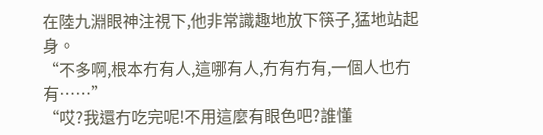在陸九淵眼神注視下,他非常識趣地放下筷子,猛地站起身。
“不多啊,根本冇有人,這哪有人,冇有冇有,一個人也冇有……”
“哎?我還冇吃完呢!不用這麼有眼色吧?誰懂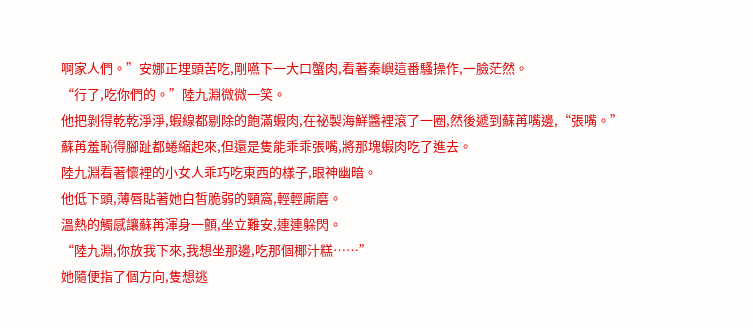啊家人們。”安娜正埋頭苦吃,剛嚥下一大口蟹肉,看著秦嶼這番騷操作,一臉茫然。
“行了,吃你們的。”陸九淵微微一笑。
他把剝得乾乾淨淨,蝦線都剔除的飽滿蝦肉,在祕製海鮮醬裡滾了一圈,然後遞到蘇苒嘴邊,“張嘴。”
蘇苒羞恥得腳趾都蜷縮起來,但還是隻能乖乖張嘴,將那塊蝦肉吃了進去。
陸九淵看著懷裡的小女人乖巧吃東西的樣子,眼神幽暗。
他低下頭,薄唇貼著她白皙脆弱的頸窩,輕輕廝磨。
溫熱的觸感讓蘇苒渾身一顫,坐立難安,連連躲閃。
“陸九淵,你放我下來,我想坐那邊,吃那個椰汁糕……”
她隨便指了個方向,隻想逃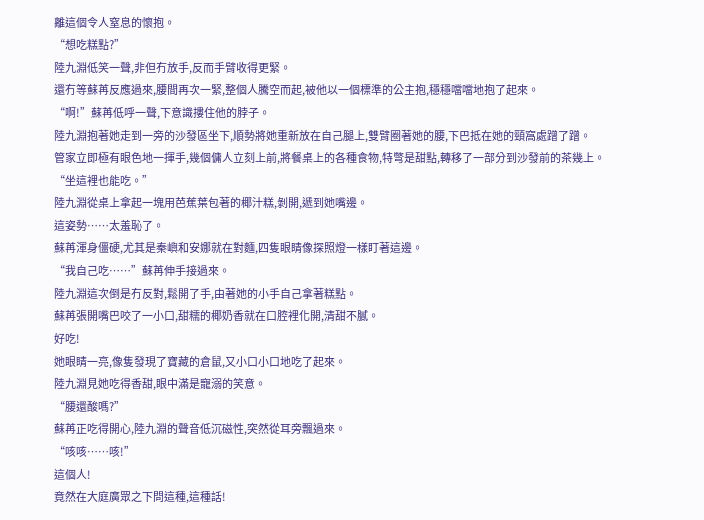離這個令人窒息的懷抱。
“想吃糕點?”
陸九淵低笑一聲,非但冇放手,反而手臂收得更緊。
還冇等蘇苒反應過來,腰間再次一緊,整個人騰空而起,被他以一個標準的公主抱,穩穩噹噹地抱了起來。
“啊!”蘇苒低呼一聲,下意識摟住他的脖子。
陸九淵抱著她走到一旁的沙發區坐下,順勢將她重新放在自己腿上,雙臂圈著她的腰,下巴抵在她的頸窩處蹭了蹭。
管家立即極有眼色地一揮手,幾個傭人立刻上前,將餐桌上的各種食物,特彆是甜點,轉移了一部分到沙發前的茶幾上。
“坐這裡也能吃。”
陸九淵從桌上拿起一塊用芭蕉葉包著的椰汁糕,剝開,遞到她嘴邊。
這姿勢……太羞恥了。
蘇苒渾身僵硬,尤其是秦嶼和安娜就在對麵,四隻眼睛像探照燈一樣盯著這邊。
“我自己吃……”蘇苒伸手接過來。
陸九淵這次倒是冇反對,鬆開了手,由著她的小手自己拿著糕點。
蘇苒張開嘴巴咬了一小口,甜糯的椰奶香就在口腔裡化開,清甜不膩。
好吃!
她眼睛一亮,像隻發現了寶藏的倉鼠,又小口小口地吃了起來。
陸九淵見她吃得香甜,眼中滿是寵溺的笑意。
“腰還酸嗎?”
蘇苒正吃得開心,陸九淵的聲音低沉磁性,突然從耳旁飄過來。
“咳咳……咳!”
這個人!
竟然在大庭廣眾之下問這種,這種話!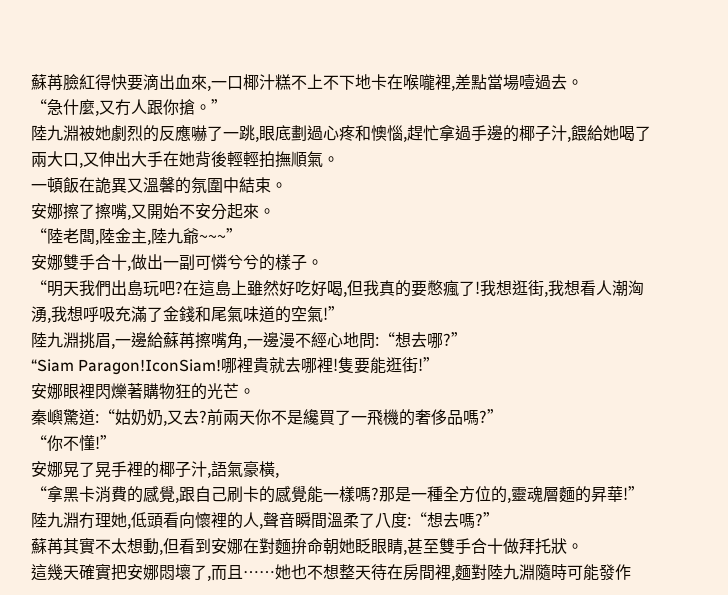蘇苒臉紅得快要滴出血來,一口椰汁糕不上不下地卡在喉嚨裡,差點當場噎過去。
“急什麼,又冇人跟你搶。”
陸九淵被她劇烈的反應嚇了一跳,眼底劃過心疼和懊惱,趕忙拿過手邊的椰子汁,餵給她喝了兩大口,又伸出大手在她背後輕輕拍撫順氣。
一頓飯在詭異又溫馨的氛圍中結束。
安娜擦了擦嘴,又開始不安分起來。
“陸老闆,陸金主,陸九爺~~~”
安娜雙手合十,做出一副可憐兮兮的樣子。
“明天我們出島玩吧?在這島上雖然好吃好喝,但我真的要憋瘋了!我想逛街,我想看人潮洶湧,我想呼吸充滿了金錢和尾氣味道的空氣!”
陸九淵挑眉,一邊給蘇苒擦嘴角,一邊漫不經心地問:“想去哪?”
“Siam Paragon!IconSiam!哪裡貴就去哪裡!隻要能逛街!”
安娜眼裡閃爍著購物狂的光芒。
秦嶼驚道:“姑奶奶,又去?前兩天你不是纔買了一飛機的奢侈品嗎?”
“你不懂!”
安娜晃了晃手裡的椰子汁,語氣豪橫,
“拿黑卡消費的感覺,跟自己刷卡的感覺能一樣嗎?那是一種全方位的,靈魂層麵的昇華!”
陸九淵冇理她,低頭看向懷裡的人,聲音瞬間溫柔了八度:“想去嗎?”
蘇苒其實不太想動,但看到安娜在對麵拚命朝她眨眼睛,甚至雙手合十做拜托狀。
這幾天確實把安娜悶壞了,而且……她也不想整天待在房間裡,麵對陸九淵隨時可能發作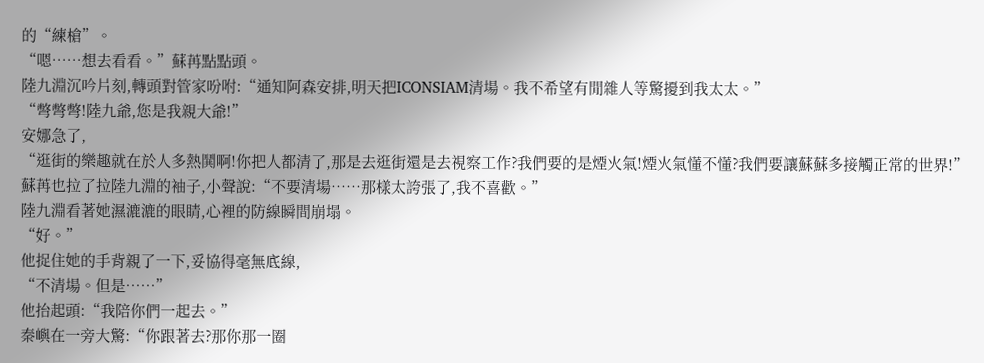的“練槍”。
“嗯……想去看看。”蘇苒點點頭。
陸九淵沉吟片刻,轉頭對管家吩咐:“通知阿森安排,明天把ICONSIAM清場。我不希望有閒雜人等驚擾到我太太。”
“彆彆彆!陸九爺,您是我親大爺!”
安娜急了,
“逛街的樂趣就在於人多熱鬨啊!你把人都清了,那是去逛街還是去視察工作?我們要的是煙火氣!煙火氣懂不懂?我們要讓蘇蘇多接觸正常的世界!”
蘇苒也拉了拉陸九淵的袖子,小聲說:“不要清場……那樣太誇張了,我不喜歡。”
陸九淵看著她濕漉漉的眼睛,心裡的防線瞬間崩塌。
“好。”
他捉住她的手背親了一下,妥協得毫無底線,
“不清場。但是……”
他抬起頭:“我陪你們一起去。”
秦嶼在一旁大驚:“你跟著去?那你那一圈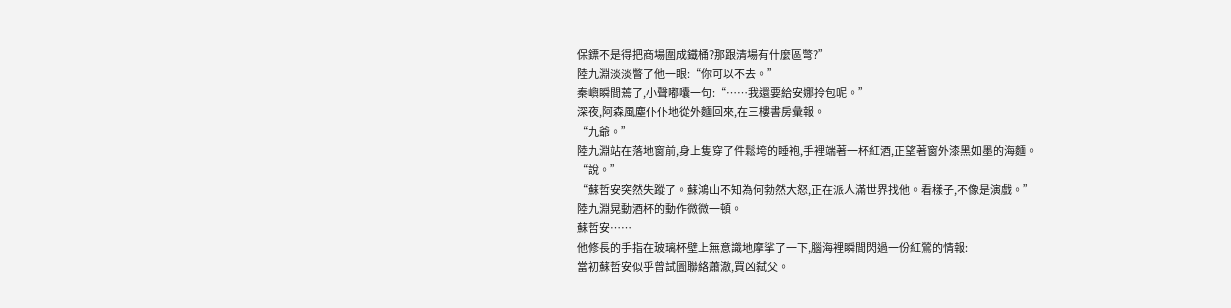保鏢不是得把商場圍成鐵桶?那跟清場有什麼區彆?”
陸九淵淡淡瞥了他一眼:“你可以不去。”
秦嶼瞬間蔫了,小聲嘟囔一句:“……我還要給安娜拎包呢。”
深夜,阿森風塵仆仆地從外麵回來,在三樓書房彙報。
“九爺。”
陸九淵站在落地窗前,身上隻穿了件鬆垮的睡袍,手裡端著一杯紅酒,正望著窗外漆黑如墨的海麵。
“說。”
“蘇哲安突然失蹤了。蘇鴻山不知為何勃然大怒,正在派人滿世界找他。看樣子,不像是演戲。”
陸九淵晃動酒杯的動作微微一頓。
蘇哲安……
他修長的手指在玻璃杯壁上無意識地摩挲了一下,腦海裡瞬間閃過一份紅鶯的情報:
當初蘇哲安似乎曾試圖聯絡蕭澈,買凶弑父。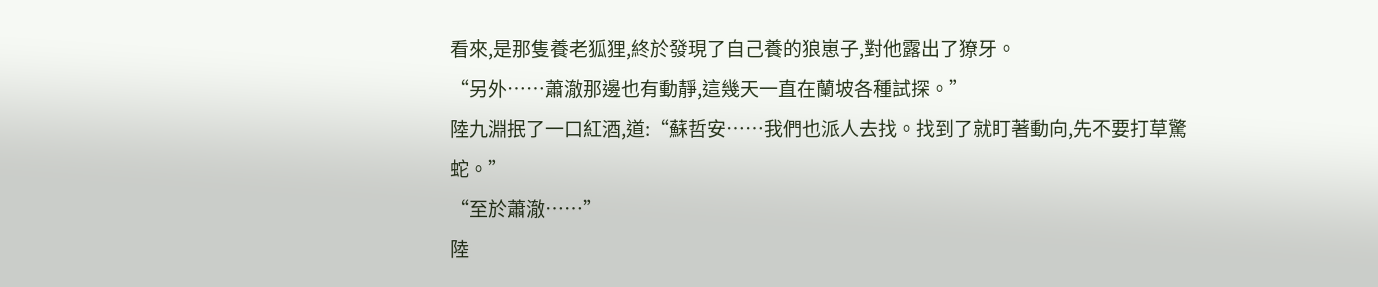看來,是那隻養老狐狸,終於發現了自己養的狼崽子,對他露出了獠牙。
“另外……蕭澈那邊也有動靜,這幾天一直在蘭坡各種試探。”
陸九淵抿了一口紅酒,道:“蘇哲安……我們也派人去找。找到了就盯著動向,先不要打草驚蛇。”
“至於蕭澈……”
陸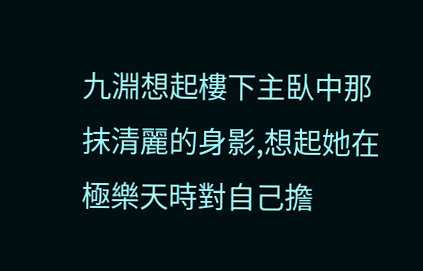九淵想起樓下主臥中那抹清麗的身影,想起她在極樂天時對自己擔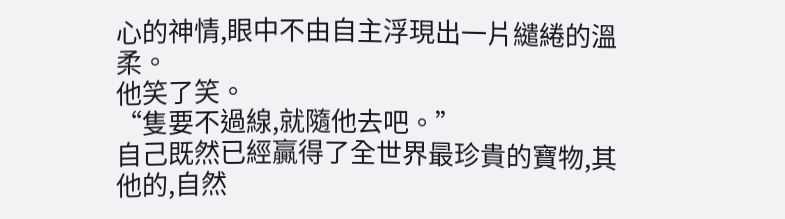心的神情,眼中不由自主浮現出一片繾綣的溫柔。
他笑了笑。
“隻要不過線,就隨他去吧。”
自己既然已經贏得了全世界最珍貴的寶物,其他的,自然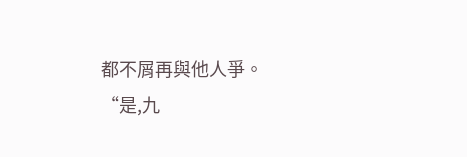都不屑再與他人爭。
“是,九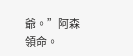爺。”阿森領命。